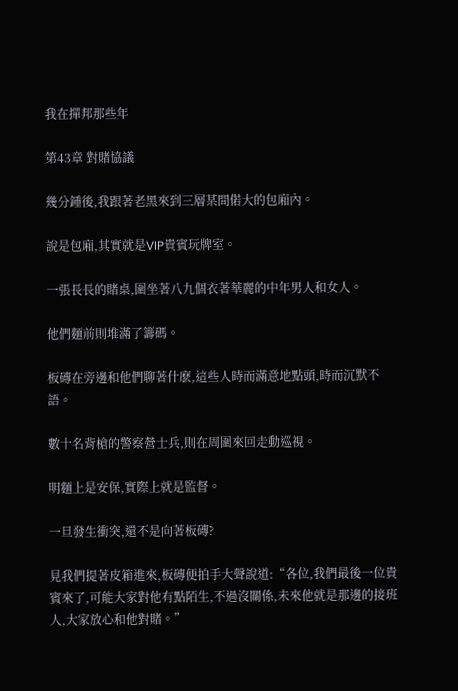我在撣邦那些年

第43章 對賭協議

幾分鍾後,我跟著老黑來到三層某間偌大的包廂內。

說是包廂,其實就是VIP貴賓玩牌室。

一張長長的賭桌,圍坐著八九個衣著華麗的中年男人和女人。

他們麵前則堆滿了籌碼。

板磚在旁邊和他們聊著什麽,這些人時而滿意地點頭,時而沉默不語。

數十名背槍的警察營士兵,則在周圍來回走動巡視。

明麵上是安保,實際上就是監督。

一旦發生衝突,還不是向著板磚?

見我們提著皮箱進來,板磚便拍手大聲說道:“各位,我們最後一位貴賓來了,可能大家對他有點陌生,不過沒關係,未來他就是那邊的接班人,大家放心和他對賭。”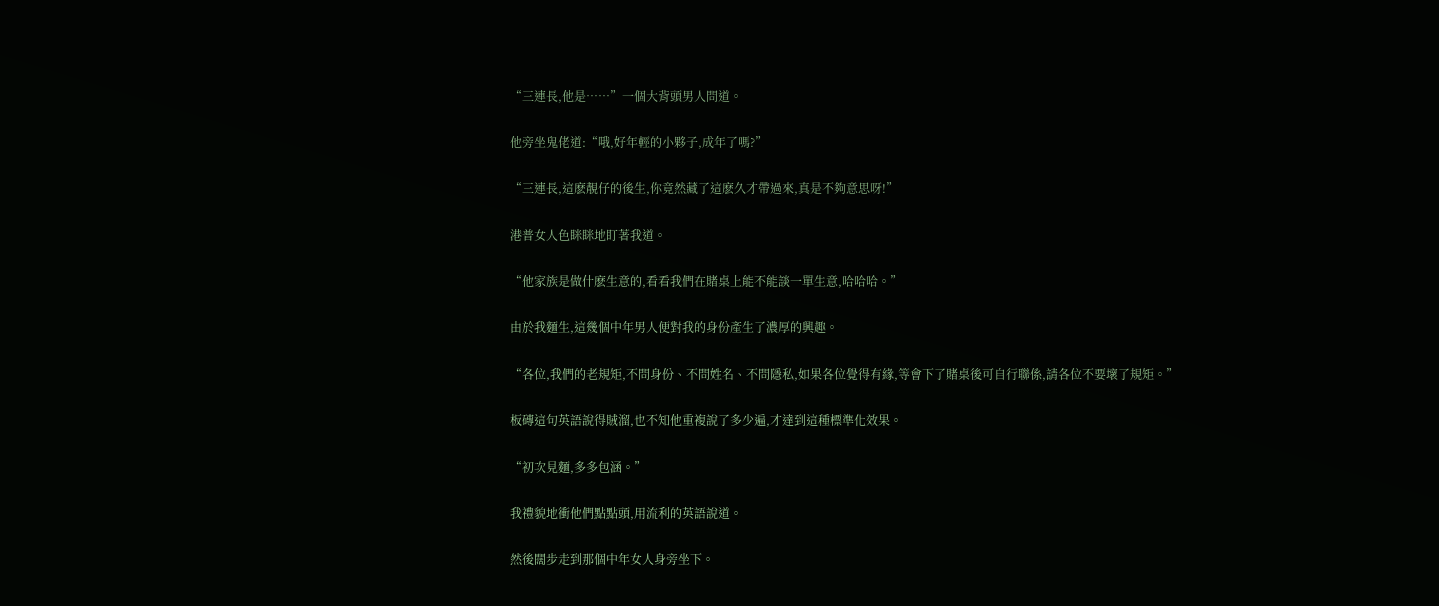“三連長,他是……”一個大背頭男人問道。

他旁坐鬼佬道:“哦,好年輕的小夥子,成年了嗎?”

“三連長,這麽靚仔的後生,你竟然藏了這麽久才帶過來,真是不夠意思呀!”

港普女人色眯眯地盯著我道。

“他家族是做什麽生意的,看看我們在賭桌上能不能談一單生意,哈哈哈。”

由於我麵生,這幾個中年男人便對我的身份產生了濃厚的興趣。

“各位,我們的老規矩,不問身份、不問姓名、不問隱私,如果各位覺得有緣,等會下了賭桌後可自行聯係,請各位不要壞了規矩。”

板磚這句英語說得賊溜,也不知他重複說了多少遍,才達到這種標準化效果。

“初次見麵,多多包涵。”

我禮貌地衝他們點點頭,用流利的英語說道。

然後闊步走到那個中年女人身旁坐下。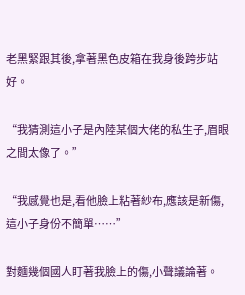老黑緊跟其後,拿著黑色皮箱在我身後跨步站好。

“我猜測這小子是內陸某個大佬的私生子,眉眼之間太像了。”

“我感覺也是,看他臉上粘著紗布,應該是新傷,這小子身份不簡單……”

對麵幾個國人盯著我臉上的傷,小聲議論著。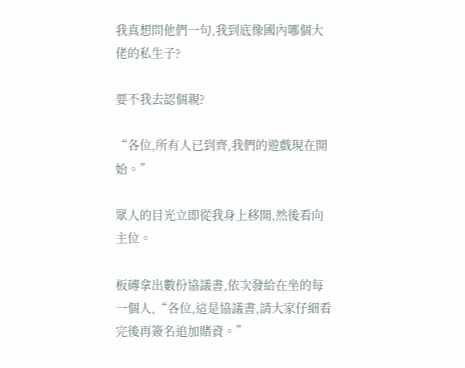我真想問他們一句,我到底像國內哪個大佬的私生子?

要不我去認個親?

“各位,所有人已到齊,我們的遊戲現在開始。”

眾人的目光立即從我身上移開,然後看向主位。

板磚拿出數份協議書,依次發給在坐的每一個人,“各位,這是協議書,請大家仔細看完後再簽名追加賭資。”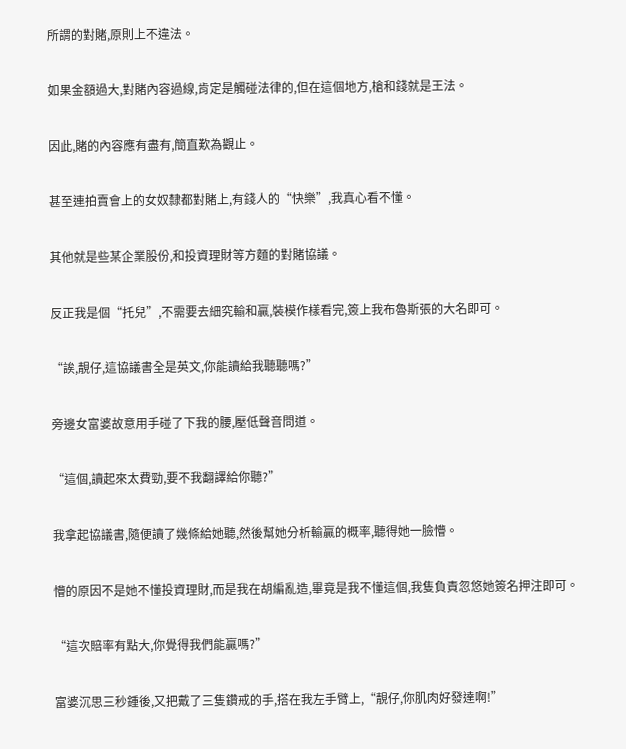所謂的對賭,原則上不違法。

如果金額過大,對賭內容過線,肯定是觸碰法律的,但在這個地方,槍和錢就是王法。

因此,賭的內容應有盡有,簡直歎為觀止。

甚至連拍賣會上的女奴隸都對賭上,有錢人的“快樂”,我真心看不懂。

其他就是些某企業股份,和投資理財等方麵的對賭協議。

反正我是個“托兒”,不需要去細究輸和贏,裝模作樣看完,簽上我布魯斯張的大名即可。

“誒,靚仔,這協議書全是英文,你能讀給我聽聽嗎?”

旁邊女富婆故意用手碰了下我的腰,壓低聲音問道。

“這個,讀起來太費勁,要不我翻譯給你聽?”

我拿起協議書,隨便讀了幾條給她聽,然後幫她分析輸贏的概率,聽得她一臉懵。

懵的原因不是她不懂投資理財,而是我在胡編亂造,畢竟是我不懂這個,我隻負責忽悠她簽名押注即可。

“這次賠率有點大,你覺得我們能贏嗎?”

富婆沉思三秒鍾後,又把戴了三隻鑽戒的手,搭在我左手臂上,“靚仔,你肌肉好發達啊!”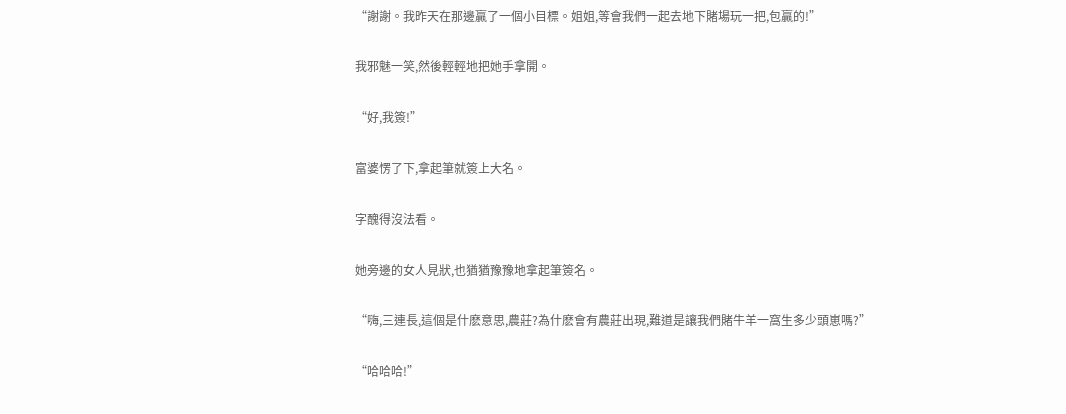“謝謝。我昨天在那邊贏了一個小目標。姐姐,等會我們一起去地下賭場玩一把,包贏的!”

我邪魅一笑,然後輕輕地把她手拿開。

“好,我簽!”

富婆愣了下,拿起筆就簽上大名。

字醜得沒法看。

她旁邊的女人見狀,也猶猶豫豫地拿起筆簽名。

“嗨,三連長,這個是什麽意思,農莊?為什麽會有農莊出現,難道是讓我們賭牛羊一窩生多少頭崽嗎?”

“哈哈哈!”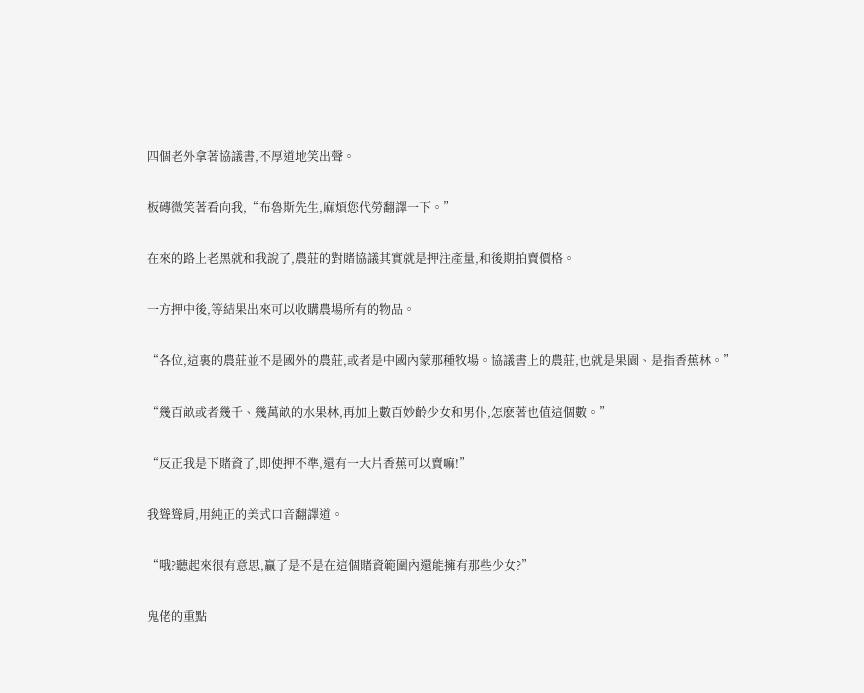四個老外拿著協議書,不厚道地笑出聲。

板磚微笑著看向我,“布魯斯先生,麻煩您代勞翻譯一下。”

在來的路上老黑就和我說了,農莊的對賭協議其實就是押注產量,和後期拍賣價格。

一方押中後,等結果出來可以收購農場所有的物品。

“各位,這裏的農莊並不是國外的農莊,或者是中國內蒙那種牧場。協議書上的農莊,也就是果園、是指香蕉林。”

“幾百畝或者幾千、幾萬畝的水果林,再加上數百妙齡少女和男仆,怎麽著也值這個數。”

“反正我是下賭資了,即使押不準,還有一大片香蕉可以賣嘛!”

我聳聳肩,用純正的美式口音翻譯道。

“哦?聽起來很有意思,贏了是不是在這個賭資範圍內還能擁有那些少女?”

鬼佬的重點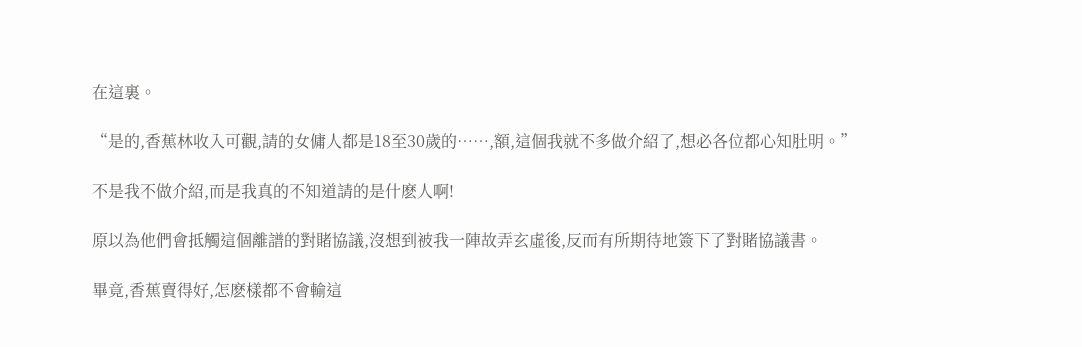在這裏。

“是的,香蕉林收入可觀,請的女傭人都是18至30歲的……,額,這個我就不多做介紹了,想必各位都心知肚明。”

不是我不做介紹,而是我真的不知道請的是什麽人啊!

原以為他們會抵觸這個離譜的對賭協議,沒想到被我一陣故弄玄虛後,反而有所期待地簽下了對賭協議書。

畢竟,香蕉賣得好,怎麽樣都不會輸這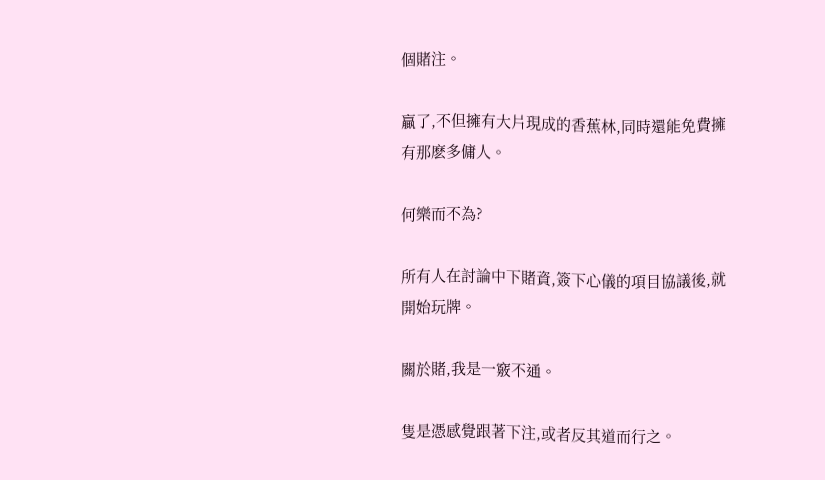個賭注。

贏了,不但擁有大片現成的香蕉林,同時還能免費擁有那麽多傭人。

何樂而不為?

所有人在討論中下賭資,簽下心儀的項目協議後,就開始玩牌。

關於賭,我是一竅不通。

隻是憑感覺跟著下注,或者反其道而行之。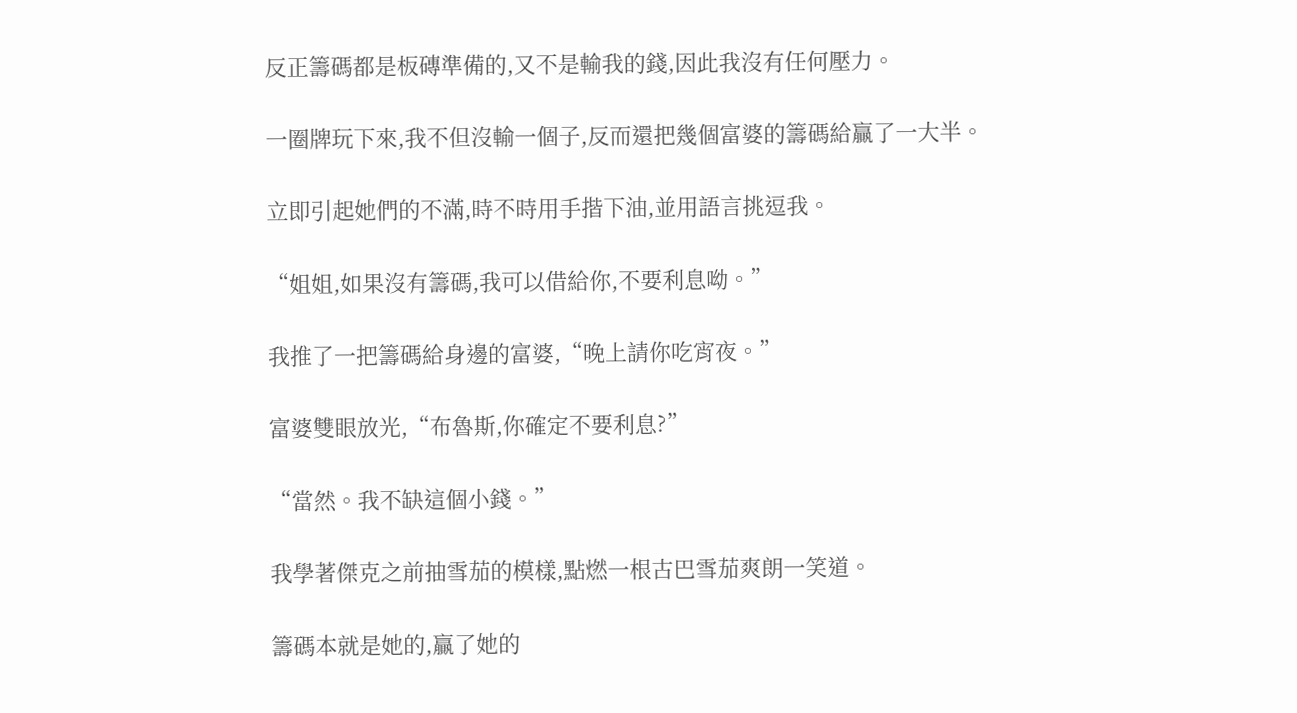反正籌碼都是板磚準備的,又不是輸我的錢,因此我沒有任何壓力。

一圈牌玩下來,我不但沒輸一個子,反而還把幾個富婆的籌碼給贏了一大半。

立即引起她們的不滿,時不時用手揩下油,並用語言挑逗我。

“姐姐,如果沒有籌碼,我可以借給你,不要利息呦。”

我推了一把籌碼給身邊的富婆,“晚上請你吃宵夜。”

富婆雙眼放光,“布魯斯,你確定不要利息?”

“當然。我不缺這個小錢。”

我學著傑克之前抽雪茄的模樣,點燃一根古巴雪茄爽朗一笑道。

籌碼本就是她的,贏了她的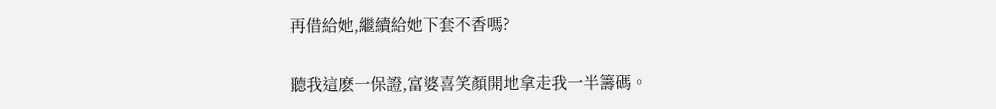再借給她,繼續給她下套不香嗎?

聽我這麽一保證,富婆喜笑顏開地拿走我一半籌碼。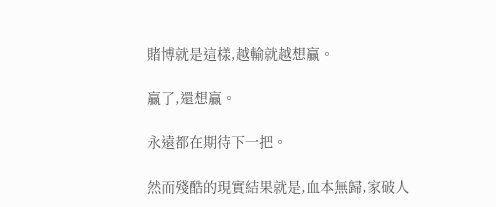賭博就是這樣,越輸就越想贏。

贏了,還想贏。

永遠都在期待下一把。

然而殘酷的現實結果就是,血本無歸,家破人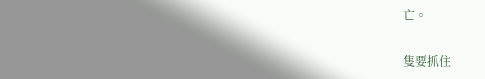亡。

隻要抓住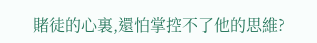賭徒的心裏,還怕掌控不了他的思維?